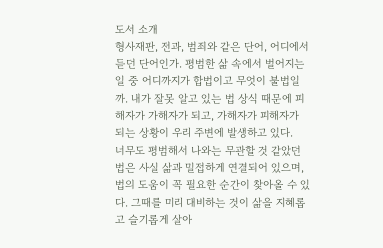도서 소개
형사재판, 전과, 범죄와 같은 단어, 어디에서 듣던 단어인가. 평범한 삶 속에서 벌어지는 일 중 어디까지가 합법이고 무엇이 불법일까. 내가 잘못 알고 있는 법 상식 때문에 피해자가 가해자가 되고, 가해자가 피해자가 되는 상황이 우리 주변에 발생하고 있다.
너무도 평범해서 나와는 무관할 것 같았던 법은 사실 삶과 밀접하게 연결되어 있으며, 법의 도움이 꼭 필요한 순간이 찾아올 수 있다. 그때를 미리 대비하는 것이 삶을 지혜롭고 슬기롭게 살아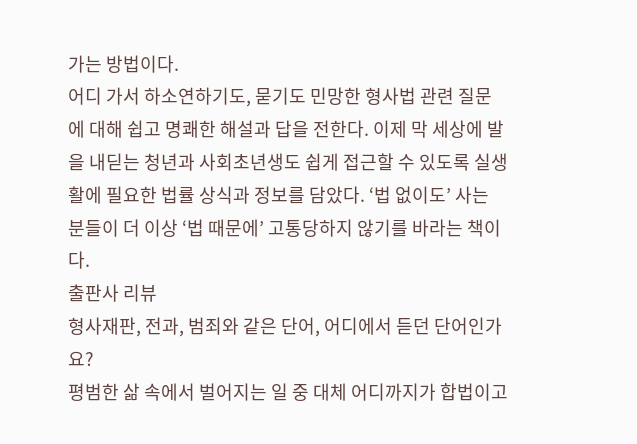가는 방법이다.
어디 가서 하소연하기도, 묻기도 민망한 형사법 관련 질문에 대해 쉽고 명쾌한 해설과 답을 전한다. 이제 막 세상에 발을 내딛는 청년과 사회초년생도 쉽게 접근할 수 있도록 실생활에 필요한 법률 상식과 정보를 담았다. ‘법 없이도’ 사는 분들이 더 이상 ‘법 때문에’ 고통당하지 않기를 바라는 책이다.
출판사 리뷰
형사재판, 전과, 범죄와 같은 단어, 어디에서 듣던 단어인가요?
평범한 삶 속에서 벌어지는 일 중 대체 어디까지가 합법이고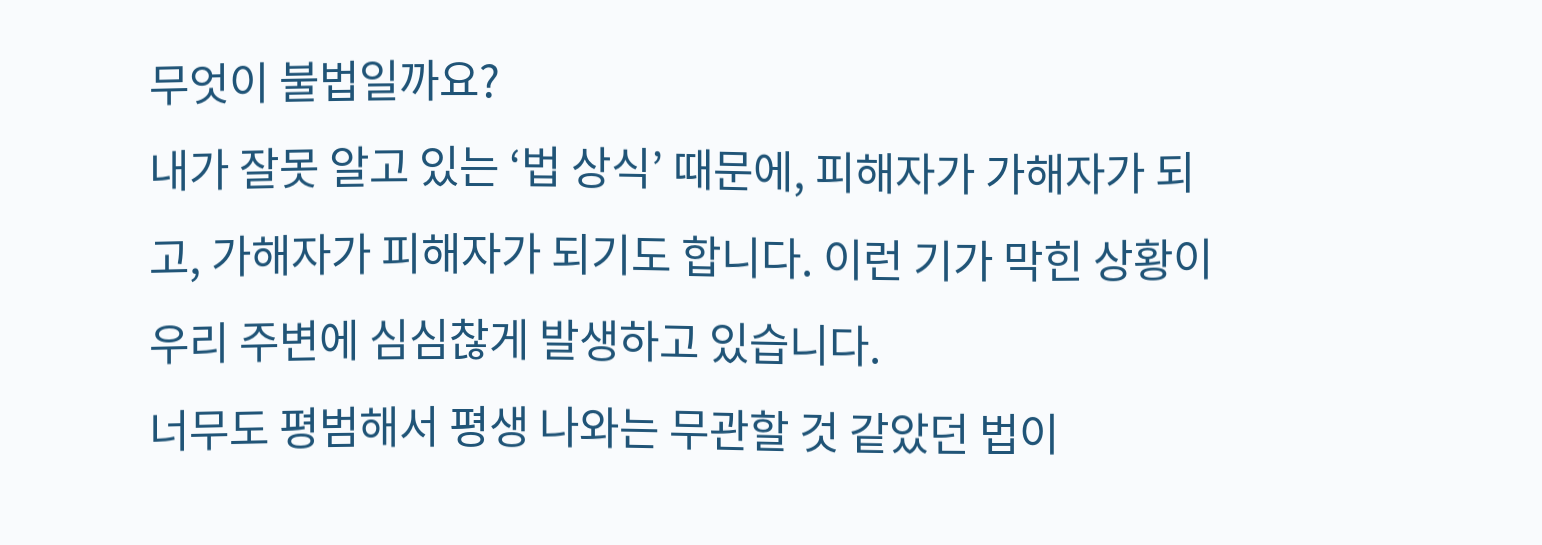무엇이 불법일까요?
내가 잘못 알고 있는 ‘법 상식’ 때문에, 피해자가 가해자가 되고, 가해자가 피해자가 되기도 합니다. 이런 기가 막힌 상황이 우리 주변에 심심찮게 발생하고 있습니다.
너무도 평범해서 평생 나와는 무관할 것 같았던 법이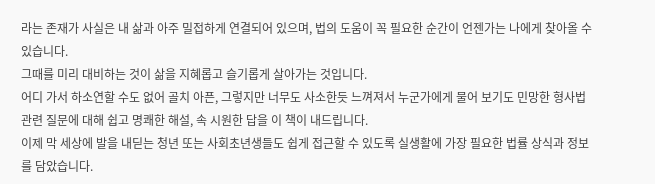라는 존재가 사실은 내 삶과 아주 밀접하게 연결되어 있으며, 법의 도움이 꼭 필요한 순간이 언젠가는 나에게 찾아올 수 있습니다.
그때를 미리 대비하는 것이 삶을 지혜롭고 슬기롭게 살아가는 것입니다.
어디 가서 하소연할 수도 없어 골치 아픈, 그렇지만 너무도 사소한듯 느껴져서 누군가에게 물어 보기도 민망한 형사법 관련 질문에 대해 쉽고 명쾌한 해설, 속 시원한 답을 이 책이 내드립니다.
이제 막 세상에 발을 내딛는 청년 또는 사회초년생들도 쉽게 접근할 수 있도록 실생활에 가장 필요한 법률 상식과 정보를 담았습니다.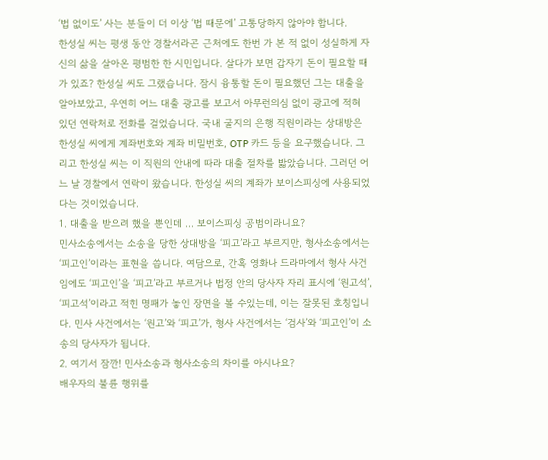‘법 없이도’ 사는 분들이 더 이상 ‘법 때문에’ 고통당하지 않아야 합니다.
한성실 씨는 평생 동안 경찰서라곤 근처에도 한번 가 본 적 없이 성실하게 자신의 삶을 살아온 평범한 한 시민입니다. 살다가 보면 갑자기 돈이 필요할 때가 있죠? 한성실 씨도 그랬습니다. 잠시 융통할 돈이 필요했던 그는 대출을 알아보았고, 우연히 어느 대출 광고를 보고서 아무런의심 없이 광고에 적혀 있던 연락처로 전화를 걸었습니다. 국내 굴지의 은행 직원이라는 상대방은 한성실 씨에게 계좌번호와 계좌 비밀번호, OTP 카드 등을 요구했습니다. 그리고 한성실 씨는 이 직원의 안내에 따라 대출 절차를 밟았습니다. 그러던 어느 날 경찰에서 연락이 왔습니다. 한성실 씨의 계좌가 보이스피싱에 사용되었다는 것이었습니다.
1. 대출을 받으려 했을 뿐인데 … 보이스피싱 공범이라니요?
민사소송에서는 소송을 당한 상대방을 ‘피고’라고 부르지만, 형사소송에서는 ‘피고인’이라는 표현을 씁니다. 여담으로, 간혹 영화나 드라마에서 형사 사건임에도 ‘피고인’을 ‘피고’라고 부르거나 법정 안의 당사자 자리 표시에 ‘원고석’, ‘피고석’이라고 적힌 명패가 놓인 장면을 볼 수있는데, 이는 잘못된 호칭입니다. 민사 사건에서는 ‘원고’와 ‘피고’가, 형사 사건에서는 ‘검사’와 ‘피고인’이 소송의 당사자가 됩니다.
2. 여기서 잠깐! 민사소송과 형사소송의 차이를 아시나요?
배우자의 불륜 행위를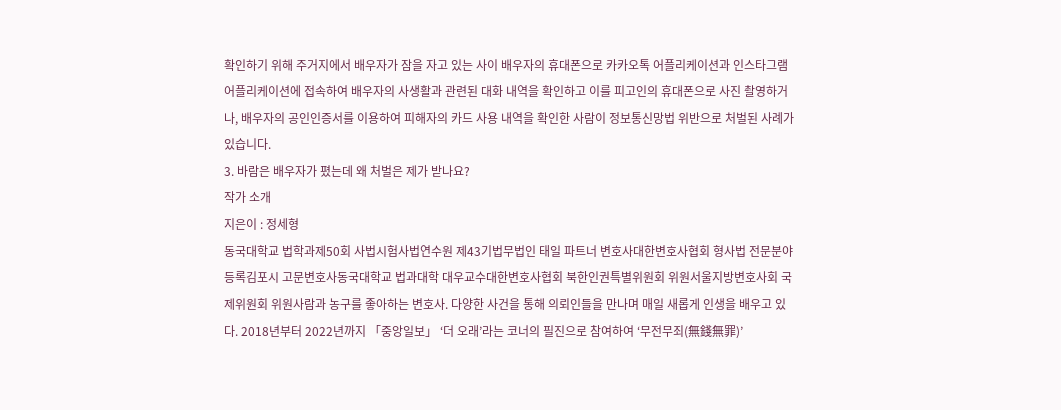확인하기 위해 주거지에서 배우자가 잠을 자고 있는 사이 배우자의 휴대폰으로 카카오톡 어플리케이션과 인스타그램 어플리케이션에 접속하여 배우자의 사생활과 관련된 대화 내역을 확인하고 이를 피고인의 휴대폰으로 사진 촬영하거나, 배우자의 공인인증서를 이용하여 피해자의 카드 사용 내역을 확인한 사람이 정보통신망법 위반으로 처벌된 사례가 있습니다.
3. 바람은 배우자가 폈는데 왜 처벌은 제가 받나요?
작가 소개
지은이 : 정세형
동국대학교 법학과제50회 사법시험사법연수원 제43기법무법인 태일 파트너 변호사대한변호사협회 형사법 전문분야 등록김포시 고문변호사동국대학교 법과대학 대우교수대한변호사협회 북한인권특별위원회 위원서울지방변호사회 국제위원회 위원사람과 농구를 좋아하는 변호사. 다양한 사건을 통해 의뢰인들을 만나며 매일 새롭게 인생을 배우고 있다. 2018년부터 2022년까지 「중앙일보」 ‘더 오래’라는 코너의 필진으로 참여하여 ‘무전무죄(無錢無罪)’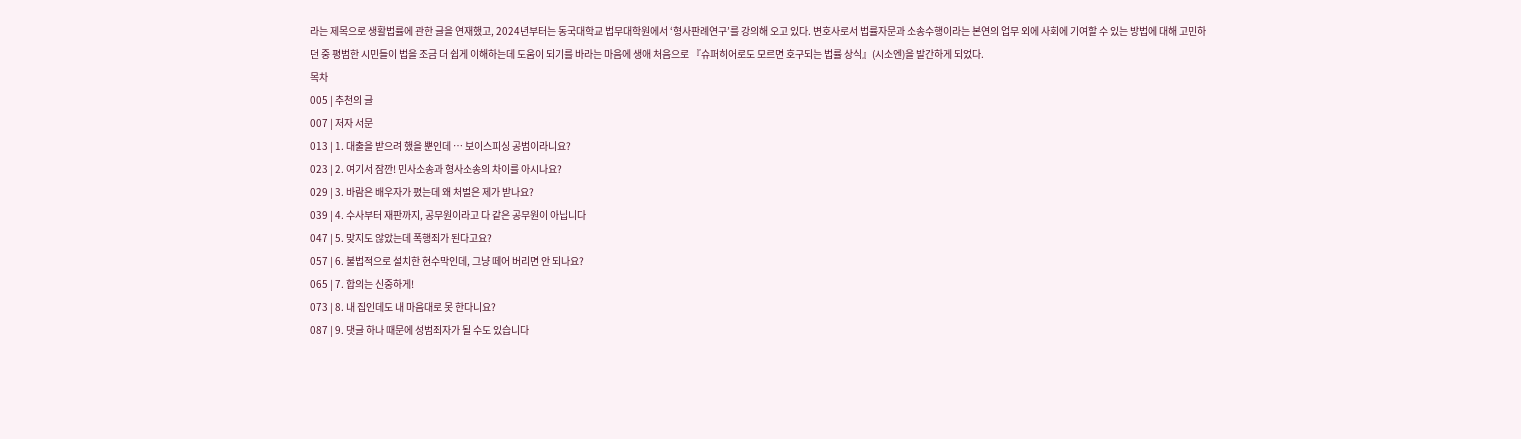라는 제목으로 생활법률에 관한 글을 연재했고, 2024년부터는 동국대학교 법무대학원에서 ‘형사판례연구’를 강의해 오고 있다. 변호사로서 법률자문과 소송수행이라는 본연의 업무 외에 사회에 기여할 수 있는 방법에 대해 고민하던 중 평범한 시민들이 법을 조금 더 쉽게 이해하는데 도움이 되기를 바라는 마음에 생애 처음으로 『슈퍼히어로도 모르면 호구되는 법률 상식』(시소엔)을 발간하게 되었다.
목차
005 | 추천의 글
007 | 저자 서문
013 | 1. 대출을 받으려 했을 뿐인데 … 보이스피싱 공범이라니요?
023 | 2. 여기서 잠깐! 민사소송과 형사소송의 차이를 아시나요?
029 | 3. 바람은 배우자가 폈는데 왜 처벌은 제가 받나요?
039 | 4. 수사부터 재판까지, 공무원이라고 다 같은 공무원이 아닙니다
047 | 5. 맞지도 않았는데 폭행죄가 된다고요?
057 | 6. 불법적으로 설치한 현수막인데, 그냥 떼어 버리면 안 되나요?
065 | 7. 합의는 신중하게!
073 | 8. 내 집인데도 내 마음대로 못 한다니요?
087 | 9. 댓글 하나 때문에 성범죄자가 될 수도 있습니다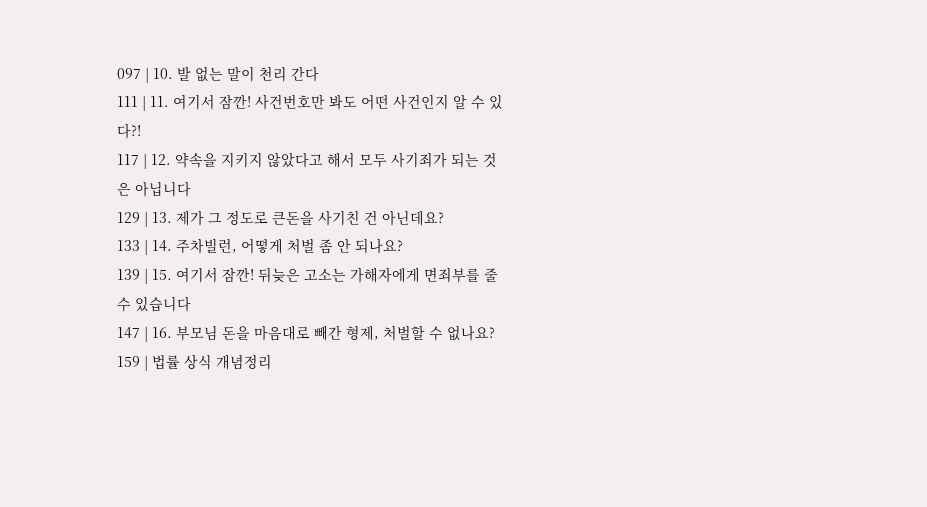097 | 10. 발 없는 말이 천리 간다
111 | 11. 여기서 잠깐! 사건번호만 봐도 어떤 사건인지 알 수 있다?!
117 | 12. 약속을 지키지 않았다고 해서 모두 사기죄가 되는 것은 아닙니다
129 | 13. 제가 그 정도로 큰돈을 사기친 건 아닌데요?
133 | 14. 주차빌런, 어떻게 처벌 좀 안 되나요?
139 | 15. 여기서 잠깐! 뒤늦은 고소는 가해자에게 면죄부를 줄 수 있습니다
147 | 16. 부모님 돈을 마음대로 빼간 형제, 처벌할 수 없나요?
159 | 법률 상식 개념정리